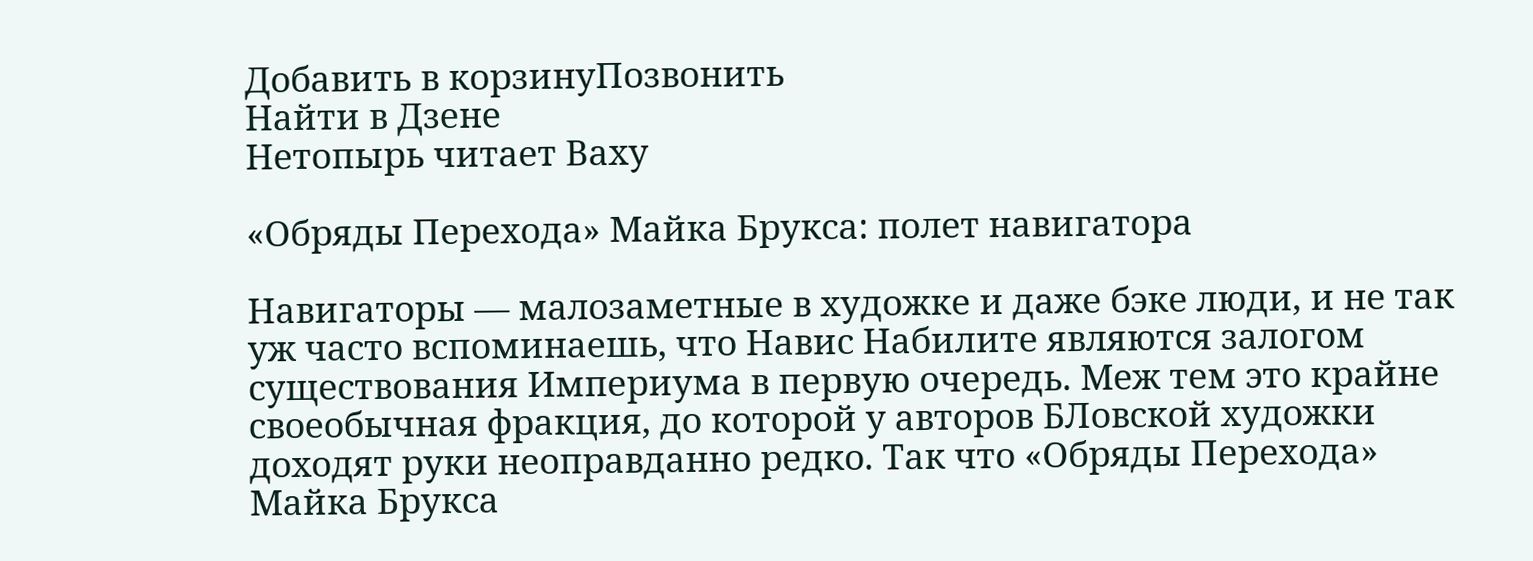Добавить в корзинуПозвонить
Найти в Дзене
Нетопырь читает Ваху

«Обряды Перехода» Майка Брукса: полет навигатора

Навигаторы — малозаметные в художке и даже бэке люди, и не так уж часто вспоминаешь, что Навис Набилите являются залогом существования Империума в первую очередь. Меж тем это крайне своеобычная фракция, до которой у авторов БЛовской художки доходят руки неоправданно редко. Так что «Обряды Перехода» Майка Брукса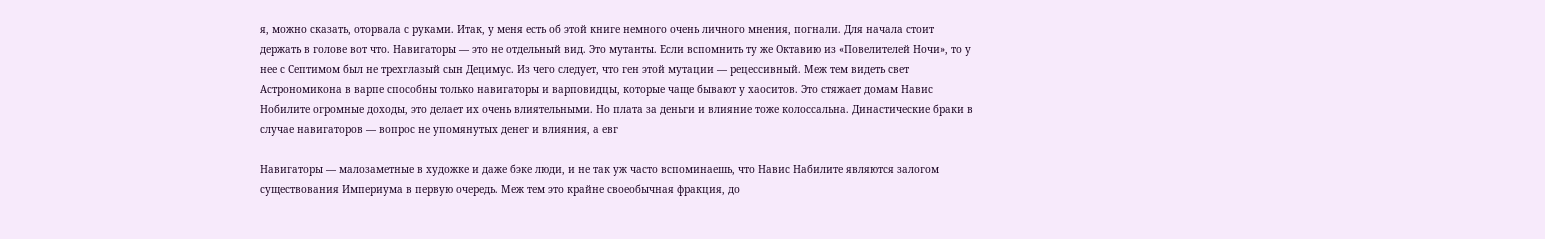я, можно сказать, оторвала с руками. Итак, у меня есть об этой книге немного очень личного мнения, погнали. Для начала стоит держать в голове вот что. Навигаторы — это не отдельный вид. Это мутанты. Если вспомнить ту же Октавию из «Повелителей Ночи», то у нее с Септимом был не трехглазый сын Децимус. Из чего следует, что ген этой мутации — рецессивный. Меж тем видеть свет Астрономикона в варпе способны только навигаторы и варповидцы, которые чаще бывают у хаоситов. Это стяжает домам Навис Нобилите огромные доходы, это делает их очень влиятельными. Но плата за деньги и влияние тоже колоссальна. Династические браки в случае навигаторов — вопрос не упомянутых денег и влияния, а евг

Навигаторы — малозаметные в художке и даже бэке люди, и не так уж часто вспоминаешь, что Навис Набилите являются залогом существования Империума в первую очередь. Меж тем это крайне своеобычная фракция, до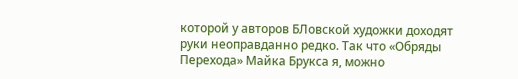которой у авторов БЛовской художки доходят руки неоправданно редко. Так что «Обряды Перехода» Майка Брукса я, можно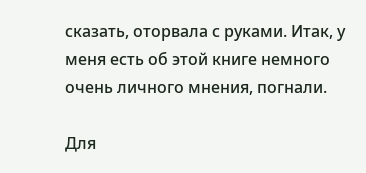сказать, оторвала с руками. Итак, у меня есть об этой книге немного очень личного мнения, погнали.

Для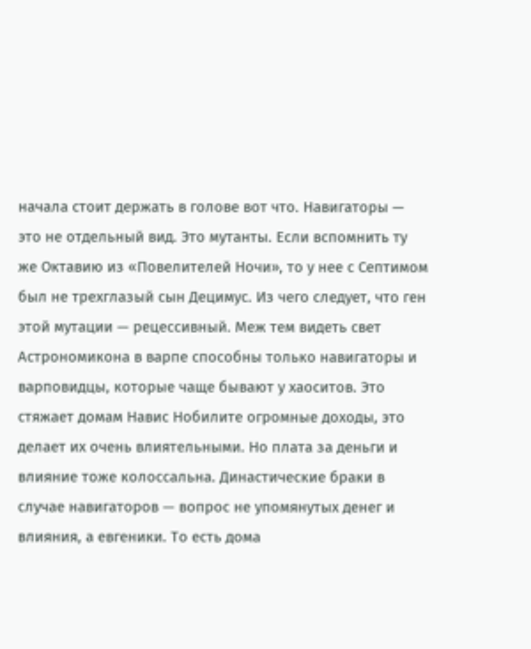начала стоит держать в голове вот что. Навигаторы — это не отдельный вид. Это мутанты. Если вспомнить ту же Октавию из «Повелителей Ночи», то у нее с Септимом был не трехглазый сын Децимус. Из чего следует, что ген этой мутации — рецессивный. Меж тем видеть свет Астрономикона в варпе способны только навигаторы и варповидцы, которые чаще бывают у хаоситов. Это стяжает домам Навис Нобилите огромные доходы, это делает их очень влиятельными. Но плата за деньги и влияние тоже колоссальна. Династические браки в случае навигаторов — вопрос не упомянутых денег и влияния, а евгеники. То есть дома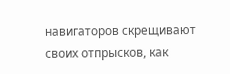навигаторов скрещивают своих отпрысков, как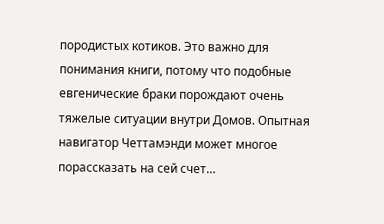породистых котиков. Это важно для понимания книги, потому что подобные евгенические браки порождают очень тяжелые ситуации внутри Домов. Опытная навигатор Четтамэнди может многое порассказать на сей счет…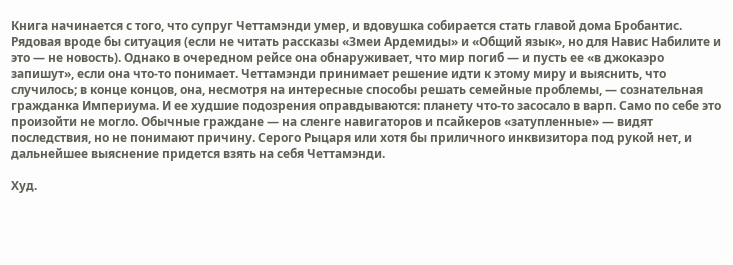Книга начинается с того, что супруг Четтамэнди умер, и вдовушка собирается стать главой дома Бробантис. Рядовая вроде бы ситуация (если не читать рассказы «Змеи Ардемиды» и «Общий язык», но для Навис Набилите и это — не новость). Однако в очередном рейсе она обнаруживает, что мир погиб — и пусть ее «в джокаэро запишут», если она что-то понимает. Четтамэнди принимает решение идти к этому миру и выяснить, что случилось; в конце концов, она, несмотря на интересные способы решать семейные проблемы, — сознательная гражданка Империума. И ее худшие подозрения оправдываются: планету что-то засосало в варп. Само по себе это произойти не могло. Обычные граждане — на сленге навигаторов и псайкеров «затупленные» — видят последствия, но не понимают причину. Серого Рыцаря или хотя бы приличного инквизитора под рукой нет, и дальнейшее выяснение придется взять на себя Четтамэнди.

Худ.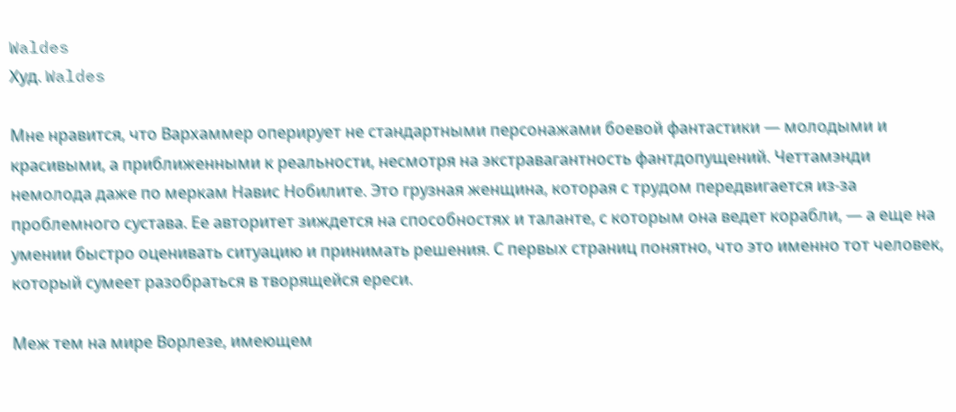Waldes
Худ. Waldes

Мне нравится, что Вархаммер оперирует не стандартными персонажами боевой фантастики — молодыми и красивыми, а приближенными к реальности, несмотря на экстравагантность фантдопущений. Четтамэнди немолода даже по меркам Навис Нобилите. Это грузная женщина, которая с трудом передвигается из-за проблемного сустава. Ее авторитет зиждется на способностях и таланте, с которым она ведет корабли, — а еще на умении быстро оценивать ситуацию и принимать решения. С первых страниц понятно, что это именно тот человек, который сумеет разобраться в творящейся ереси.

Меж тем на мире Ворлезе, имеющем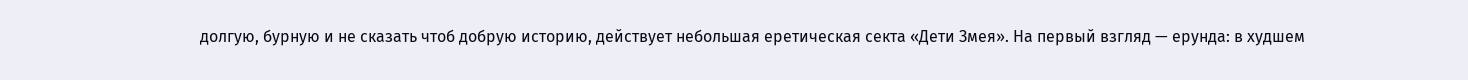долгую, бурную и не сказать чтоб добрую историю, действует небольшая еретическая секта «Дети Змея». На первый взгляд — ерунда: в худшем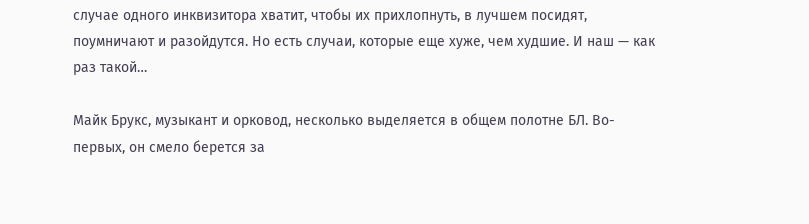случае одного инквизитора хватит, чтобы их прихлопнуть, в лучшем посидят, поумничают и разойдутся. Но есть случаи, которые еще хуже, чем худшие. И наш — как раз такой…

Майк Брукс, музыкант и орковод, несколько выделяется в общем полотне БЛ. Во-первых, он смело берется за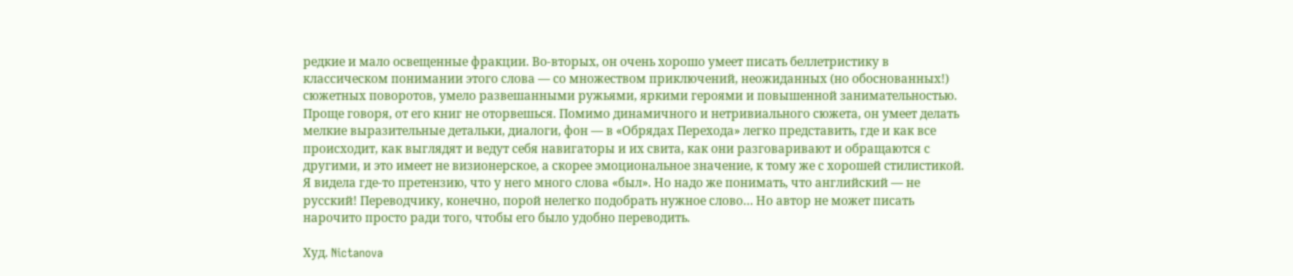редкие и мало освещенные фракции. Во-вторых, он очень хорошо умеет писать беллетристику в классическом понимании этого слова — со множеством приключений, неожиданных (но обоснованных!) сюжетных поворотов, умело развешанными ружьями, яркими героями и повышенной занимательностью. Проще говоря, от его книг не оторвешься. Помимо динамичного и нетривиального сюжета, он умеет делать мелкие выразительные детальки, диалоги, фон — в «Обрядах Перехода» легко представить, где и как все происходит, как выглядят и ведут себя навигаторы и их свита, как они разговаривают и обращаются с другими, и это имеет не визионерское, а скорее эмоциональное значение, к тому же с хорошей стилистикой. Я видела где-то претензию, что у него много слова «был». Но надо же понимать, что английский — не русский! Переводчику, конечно, порой нелегко подобрать нужное слово… Но автор не может писать нарочито просто ради того, чтобы его было удобно переводить.

Худ. Nictanova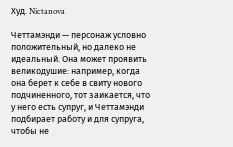Худ. Nictanova

Четтамэнди — персонаж условно положительный, но далеко не идеальный. Она может проявить великодушие: например, когда она берет к себе в свиту нового подчиненного, тот заикается, что у него есть супруг, и Четтамэнди подбирает работу и для супруга, чтобы не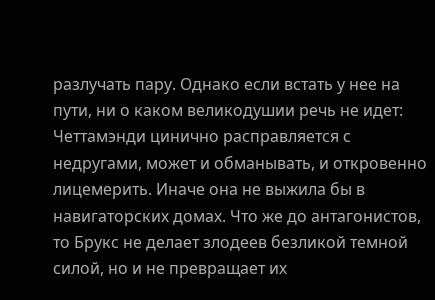разлучать пару. Однако если встать у нее на пути, ни о каком великодушии речь не идет: Четтамэнди цинично расправляется с недругами, может и обманывать, и откровенно лицемерить. Иначе она не выжила бы в навигаторских домах. Что же до антагонистов, то Брукс не делает злодеев безликой темной силой, но и не превращает их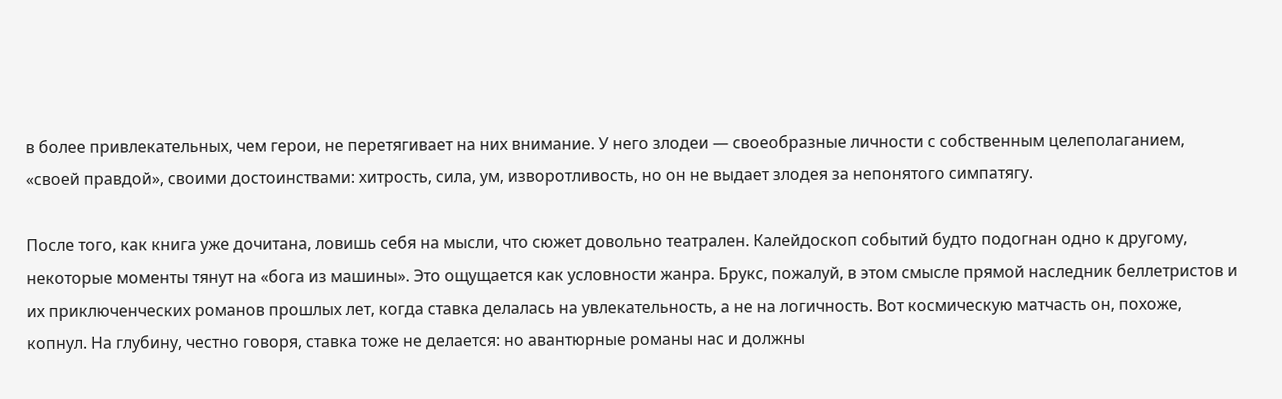в более привлекательных, чем герои, не перетягивает на них внимание. У него злодеи — своеобразные личности с собственным целеполаганием, «своей правдой», своими достоинствами: хитрость, сила, ум, изворотливость, но он не выдает злодея за непонятого симпатягу.

После того, как книга уже дочитана, ловишь себя на мысли, что сюжет довольно театрален. Калейдоскоп событий будто подогнан одно к другому, некоторые моменты тянут на «бога из машины». Это ощущается как условности жанра. Брукс, пожалуй, в этом смысле прямой наследник беллетристов и их приключенческих романов прошлых лет, когда ставка делалась на увлекательность, а не на логичность. Вот космическую матчасть он, похоже, копнул. На глубину, честно говоря, ставка тоже не делается: но авантюрные романы нас и должны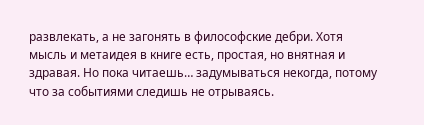развлекать, а не загонять в философские дебри. Хотя мысль и метаидея в книге есть, простая, но внятная и здравая. Но пока читаешь… задумываться некогда, потому что за событиями следишь не отрываясь.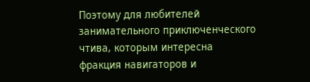Поэтому для любителей занимательного приключенческого чтива, которым интересна фракция навигаторов и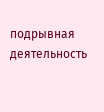подрывная деятельность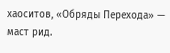хаоситов, «Обряды Перехода» — маст рид.